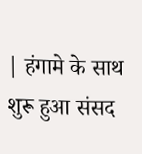| हंगामे के साथ शुरू हुआ संसद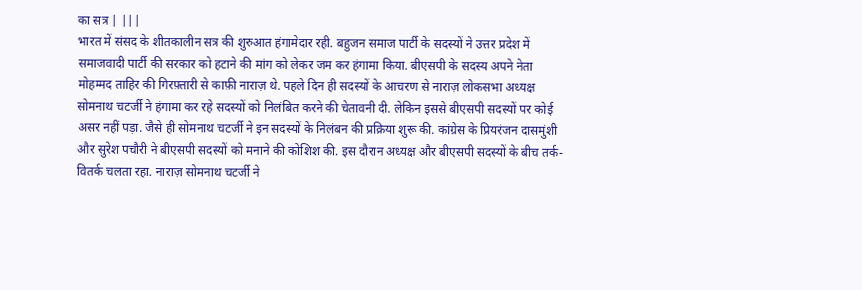का सत्र | |||
भारत में संसद के शीतकालीन सत्र की शुरुआत हंगामेदार रही. बहुजन समाज पार्टी के सदस्यों ने उत्तर प्रदेश में समाजवादी पार्टी की सरकार को हटाने की मांग को लेकर जम कर हंगामा किया. बीएसपी के सदस्य अपने नेता मोहम्मद ताहिर की गिरफ़्तारी से काफ़ी नाराज़ थे. पहले दिन ही सदस्यों के आचरण से नाराज़ लोकसभा अध्यक्ष सोमनाथ चटर्जी ने हंगामा कर रहे सदस्यों को निलंबित करने की चेतावनी दी. लेकिन इससे बीएसपी सदस्यों पर कोई असर नहीं पड़ा. जैसे ही सोमनाथ चटर्जी ने इन सदस्यों के निलंबन की प्रक्रिया शुरू की. कांग्रेस के प्रियरंजन दासमुंशी और सुरेश पचौरी ने बीएसपी सदस्यों को मनाने की कोशिश की. इस दौरान अध्यक्ष और बीएसपी सदस्यों के बीच तर्क-वितर्क चलता रहा. नाराज़ सोमनाथ चटर्जी ने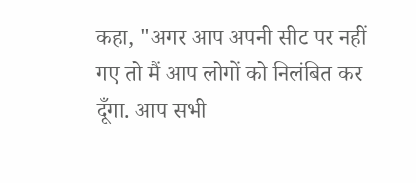कहा, "अगर आप अपनी सीट पर नहीं गए तो मैं आप लोगों को निलंबित कर दूँगा. आप सभी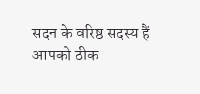सदन के वरिष्ठ सदस्य हैं आपको ठीक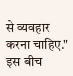से व्यवहार करना चाहिए." इस बीच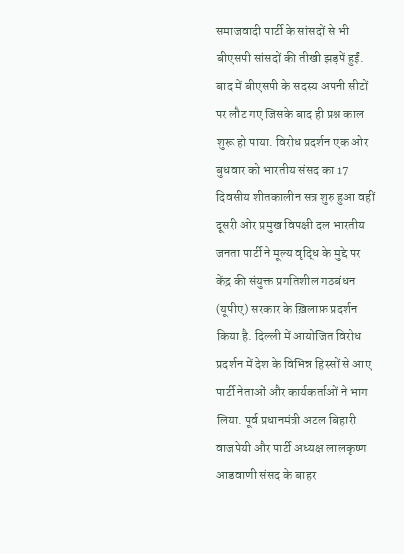समाजवादी पार्टी के सांसदों से भी बीएसपी सांसदों की तीखी झड़पें हुईं. बाद में बीएसपी के सदस्य अपनी सीटों पर लौट गए जिसके बाद ही प्रश्न काल शुरू हो पाया. विरोध प्रदर्शन एक ओर बुधवार को भारतीय संसद का 17 दिवसीय शीतकालीन सत्र शुरु हुआ वहीं दूसरी ओर प्रमुख विपक्षी दल भारतीय जनता पार्टी ने मूल्य वृद्धि के मुद्दे पर केंद्र की संयुक्त प्रगतिशील गठबंधन (यूपीए) सरकार के ख़िलाफ़ प्रदर्शन किया है. दिल्ली में आयोजित विरोध प्रदर्शन में देश के विभिन्न हिस्सों से आए पार्टी नेताओं और कार्यकर्ताओं ने भाग लिया. पूर्व प्रधानमंत्री अटल बिहारी वाजपेयी और पार्टी अध्यक्ष लालकृष्ण आडवाणी संसद के बाहर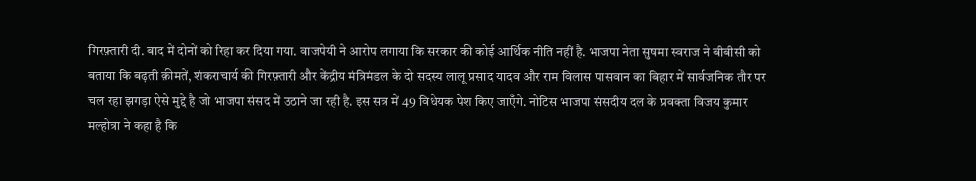गिरफ़्तारी दी. बाद में दोनों को रिहा कर दिया गया. वाजपेयी ने आरोप लगाया कि सरकार की कोई आर्थिक नीति नहीं है. भाजपा नेता सुषमा स्वराज ने बीबीसी को बताया कि बढ़ती क़ीमतें, शंकराचार्य की गिरफ़्तारी और केंद्रीय मंत्रिमंडल के दो सदस्य लालू प्रसाद यादव और राम विलास पासवान का बिहार में सार्वजनिक तौर पर चल रहा झगड़ा ऐसे मुद्दे है जो भाजपा संसद में उठाने जा रही है. इस सत्र में 49 विधेयक पेश किए जाएँगे. नोटिस भाजपा संसदीय दल के प्रवक्ता विजय कुमार मल्होत्रा ने कहा है कि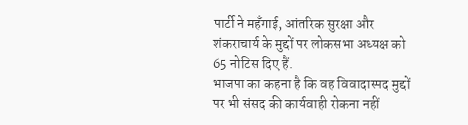पार्टी ने महँगाई, आंतरिक सुरक्षा और शंकराचार्य के मुद्दों पर लोकसभा अध्यक्ष को 65 नोटिस दिए हैं.
भाजपा का कहना है कि वह विवादास्पद मुद्दों पर भी संसद की कार्यवाही रोकना नहीं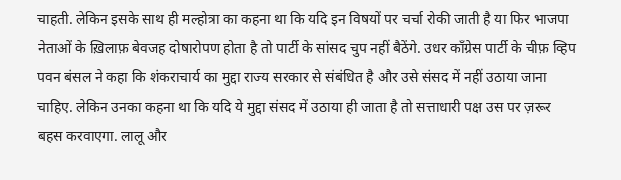चाहती. लेकिन इसके साथ ही मल्होत्रा का कहना था कि यदि इन विषयों पर चर्चा रोकी जाती है या फिर भाजपा नेताओं के ख़िलाफ़ बेवजह दोषारोपण होता है तो पार्टी के सांसद चुप नहीं बैठेंगे. उधर काँग्रेस पार्टी के चीफ़ व्हिप पवन बंसल ने कहा कि शंकराचार्य का मुद्दा राज्य सरकार से संबंधित है और उसे संसद में नहीं उठाया जाना चाहिए. लेकिन उनका कहना था कि यदि ये मुद्दा संसद में उठाया ही जाता है तो सत्ताधारी पक्ष उस पर ज़रूर बहस करवाएगा. लालू और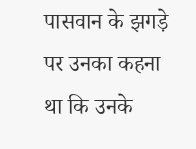पासवान के झगड़े पर उनका कहना था कि उनके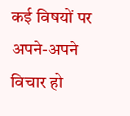कई विषयों पर अपने-अपने विचार हो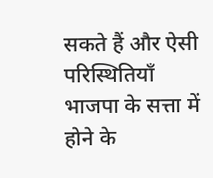सकते हैं और ऐसी परिस्थितियाँ भाजपा के सत्ता में होने के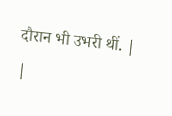दौरान भी उभरी थीं. |
|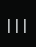|||